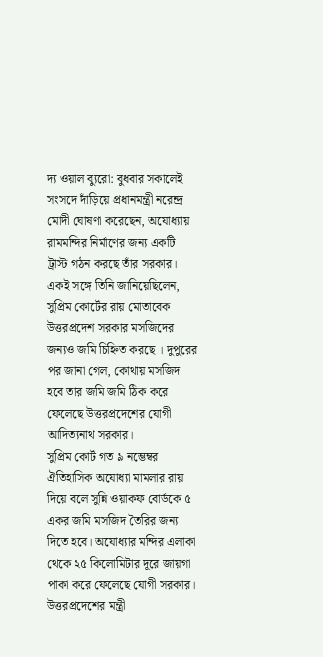দ্য ওয়াল ব্যুরো: বুধবার সকালেই সংসদে দাঁড়িয়ে প্রধানমন্ত্রী নরেন্দ্র মোদী ঘোষণা করেছেন, অযোধ্যায় রামমন্দির নির্মাণের জন্য একটি ট্রাস্ট গঠন করছে তাঁর সরকার। একই সঙ্গে তিনি জানিয়েছিলেন, সুপ্রিম কোর্টের রায় মোতাবেক উত্তরপ্রদেশ সরকার মসজিদের জন্যও জমি চিহ্নিত করছে । দুপুরের পর জানা গেল, কোথায় মসজিদ হবে তার জমি জমি ঠিক করে ফেলেছে উত্তরপ্রদেশের যোগী আদিত্যনাথ সরকার।
সুপ্রিম কোর্ট গত ৯ নম্ভেম্বর ঐতিহাসিক অযোধ্যা মামলার রায় দিয়ে বলে সুন্নি ওয়াকফ বোর্ডকে ৫ একর জমি মসজিদ তৈরির জন্য দিতে হবে। অযোধ্যার মন্দির এলাকা থেকে ২৫ কিলোমিটার দূরে জায়গা পাকা করে ফেলেছে যোগী সরকার। উত্তরপ্রদেশের মন্ত্রী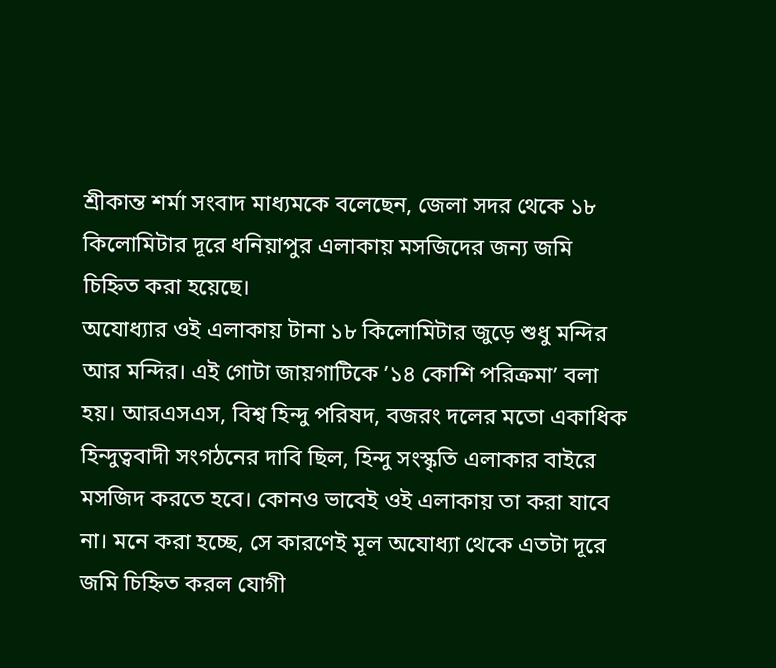শ্রীকান্ত শর্মা সংবাদ মাধ্যমকে বলেছেন, জেলা সদর থেকে ১৮ কিলোমিটার দূরে ধনিয়াপুর এলাকায় মসজিদের জন্য জমি চিহ্নিত করা হয়েছে।
অযোধ্যার ওই এলাকায় টানা ১৮ কিলোমিটার জুড়ে শুধু মন্দির আর মন্দির। এই গোটা জায়গাটিকে ’১৪ কোশি পরিক্রমা’ বলা হয়। আরএসএস, বিশ্ব হিন্দু পরিষদ, বজরং দলের মতো একাধিক হিন্দুত্ববাদী সংগঠনের দাবি ছিল, হিন্দু সংস্কৃতি এলাকার বাইরে মসজিদ করতে হবে। কোনও ভাবেই ওই এলাকায় তা করা যাবে না। মনে করা হচ্ছে, সে কারণেই মূল অযোধ্যা থেকে এতটা দূরে জমি চিহ্নিত করল যোগী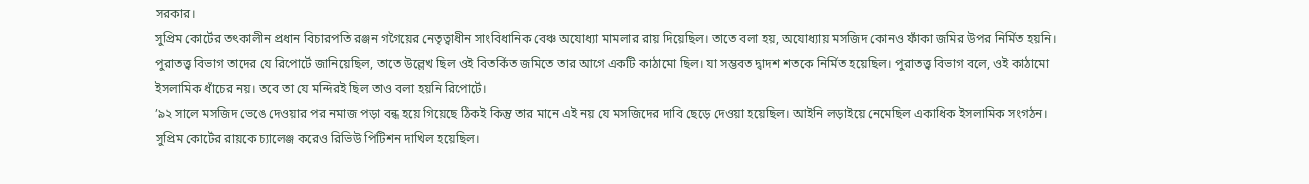সরকার।
সুপ্রিম কোর্টের তৎকালীন প্রধান বিচারপতি রঞ্জন গগৈয়ের নেতৃত্বাধীন সাংবিধানিক বেঞ্চ অযোধ্যা মামলার রায় দিয়েছিল। তাতে বলা হয়, অযোধ্যায় মসজিদ কোনও ফাঁকা জমির উপর নির্মিত হয়নি। পুরাতত্ত্ব বিভাগ তাদের যে রিপোর্টে জানিয়েছিল, তাতে উল্লেখ ছিল ওই বিতর্কিত জমিতে তার আগে একটি কাঠামো ছিল। যা সম্ভবত দ্বাদশ শতকে নির্মিত হয়েছিল। পুরাতত্ত্ব বিভাগ বলে, ওই কাঠামো ইসলামিক ধাঁচের নয়। তবে তা যে মন্দিরই ছিল তাও বলা হয়নি রিপোর্টে।
’৯২ সালে মসজিদ ভেঙে দেওয়ার পর নমাজ পড়া বন্ধ হয়ে গিয়েছে ঠিকই কিন্তু তার মানে এই নয় যে মসজিদের দাবি ছেড়ে দেওয়া হয়েছিল। আইনি লড়াইয়ে নেমেছিল একাধিক ইসলামিক সংগঠন। সুপ্রিম কোর্টের রায়কে চ্যালেঞ্জ করেও রিভিউ পিটিশন দাখিল হয়েছিল।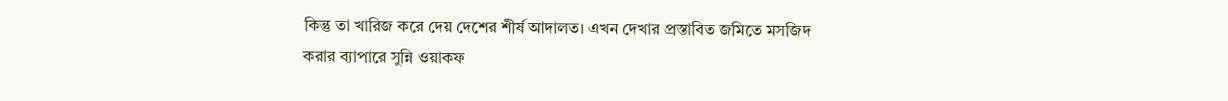কিন্তু তা খারিজ করে দেয় দেশের শীর্ষ আদালত। এখন দেখার প্রস্তাবিত জমিতে মসজিদ করার ব্যাপারে সুন্নি ওয়াকফ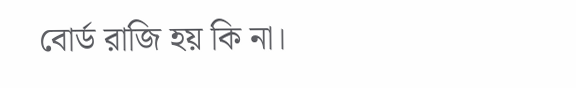বোর্ড রাজি হয় কি না।